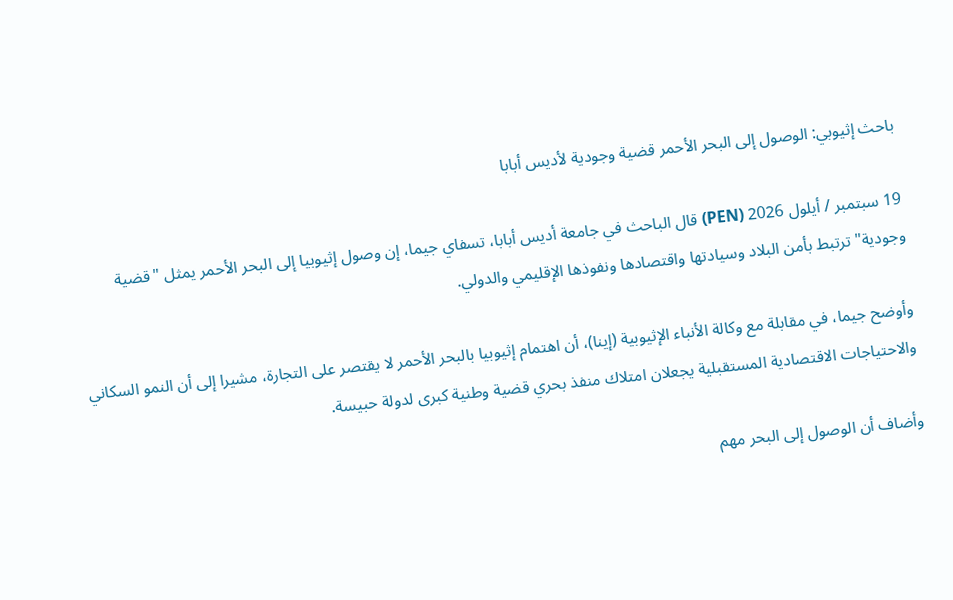باحث إثيوبي: الوصول إلى البحر الأحمر قضية وجودية لأديس أبابا

19 سبتمبر / أيلول 2026 (PEN) قال الباحث في جامعة أديس أبابا، تسفاي جيما، إن وصول إثيوبيا إلى البحر الأحمر يمثل "قضية وجودية" ترتبط بأمن البلاد وسيادتها واقتصادها ونفوذها الإقليمي والدولي.

وأوضح جيما، في مقابلة مع وكالة الأنباء الإثيوبية (إينا)، أن اهتمام إثيوبيا بالبحر الأحمر لا يقتصر على التجارة، مشيرا إلى أن النمو السكاني والاحتياجات الاقتصادية المستقبلية يجعلان امتلاك منفذ بحري قضية وطنية كبرى لدولة حبيسة.

وأضاف أن الوصول إلى البحر مهم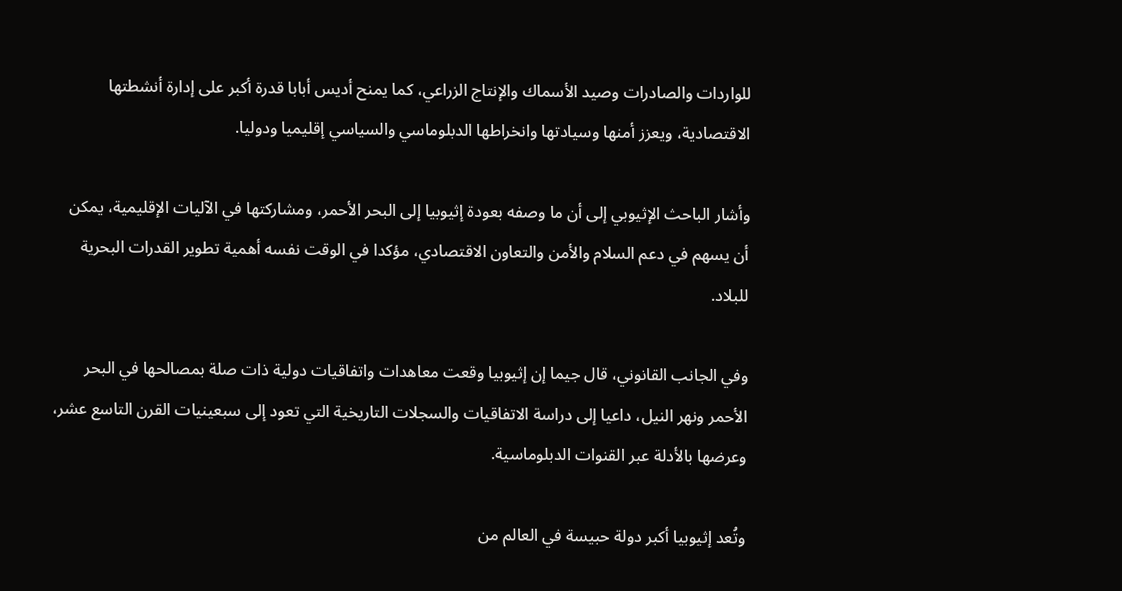للواردات والصادرات وصيد الأسماك والإنتاج الزراعي، كما يمنح أديس أبابا قدرة أكبر على إدارة أنشطتها الاقتصادية، ويعزز أمنها وسيادتها وانخراطها الدبلوماسي والسياسي إقليميا ودوليا.

وأشار الباحث الإثيوبي إلى أن ما وصفه بعودة إثيوبيا إلى البحر الأحمر، ومشاركتها في الآليات الإقليمية، يمكن أن يسهم في دعم السلام والأمن والتعاون الاقتصادي، مؤكدا في الوقت نفسه أهمية تطوير القدرات البحرية للبلاد.

وفي الجانب القانوني، قال جيما إن إثيوبيا وقعت معاهدات واتفاقيات دولية ذات صلة بمصالحها في البحر الأحمر ونهر النيل، داعيا إلى دراسة الاتفاقيات والسجلات التاريخية التي تعود إلى سبعينيات القرن التاسع عشر، وعرضها بالأدلة عبر القنوات الدبلوماسية.

وتُعد إثيوبيا أكبر دولة حبيسة في العالم من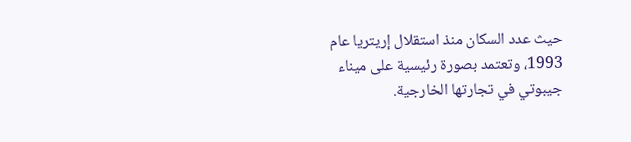حيث عدد السكان منذ استقلال إريتريا عام 1993، وتعتمد بصورة رئيسية على ميناء جيبوتي في تجارتها الخارجية.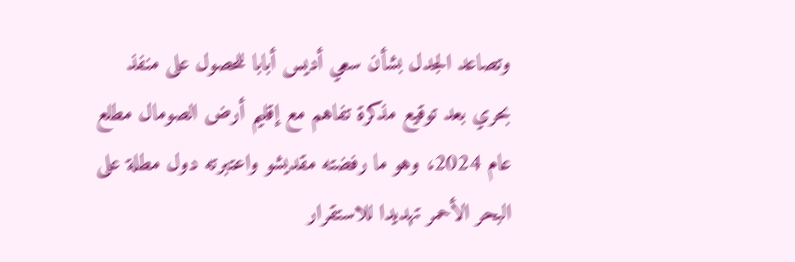وتصاعد الجدل بشأن سعي أديس أبابا للحصول على منفذ بحري بعد توقيع مذكرة تفاهم مع إقليم أرض الصومال مطلع عام 2024، وهو ما رفضته مقديشو واعتبرته دول مطلة على البحر الأحمر تهديدا للاستقرار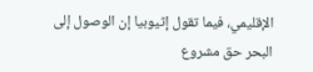الإقليمي، فيما تقول إثيوبيا إن الوصول إلى البحر حق مشروع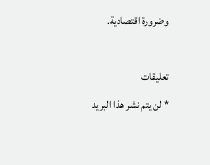وضرورة اقتصادية.

تعليقات
* لن يتم نشر هذا البريد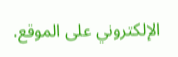الإلكتروني على الموقع.